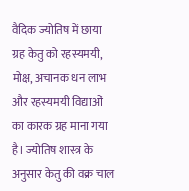वैदिक ज्योतिष में छाया ग्रह केतु को रहस्यमयी, मोक्ष, अचानक धन लाभ और रहस्यमयी विद्याओं का कारक ग्रह माना गया है। ज्योतिष शास्त्र के अनुसार केतु की वक्र चाल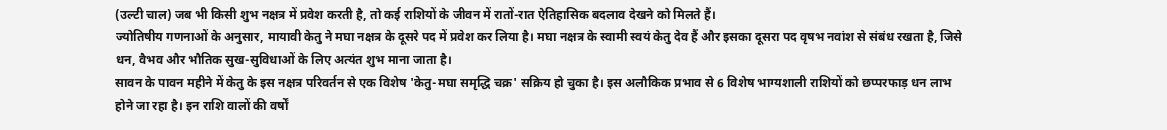(उल्टी चाल) जब भी किसी शुभ नक्षत्र में प्रवेश करती है, तो कई राशियों के जीवन में रातों-रात ऐतिहासिक बदलाव देखने को मिलते हैं।
ज्योतिषीय गणनाओं के अनुसार, मायावी केतु ने मघा नक्षत्र के दूसरे पद में प्रवेश कर लिया है। मघा नक्षत्र के स्वामी स्वयं केतु देव हैं और इसका दूसरा पद वृषभ नवांश से संबंध रखता है, जिसे धन, वैभव और भौतिक सुख-सुविधाओं के लिए अत्यंत शुभ माना जाता है।
सावन के पावन महीने में केतु के इस नक्षत्र परिवर्तन से एक विशेष 'केतु-मघा समृद्धि चक्र' सक्रिय हो चुका है। इस अलौकिक प्रभाव से 6 विशेष भाग्यशाली राशियों को छप्परफाड़ धन लाभ होने जा रहा है। इन राशि वालों की वर्षों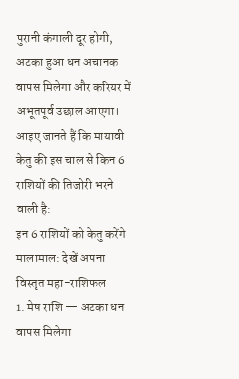पुरानी कंगाली दूर होगी, अटका हुआ धन अचानक वापस मिलेगा और करियर में अभूतपूर्व उछाल आएगा।
आइए जानते हैं कि मायावी केतु की इस चाल से किन 6 राशियों की तिजोरी भरने वाली है:
इन 6 राशियों को केतु करेंगे मालामाल: देखें अपना विस्तृत महा-राशिफल
1. मेष राशि — अटका धन वापस मिलेगा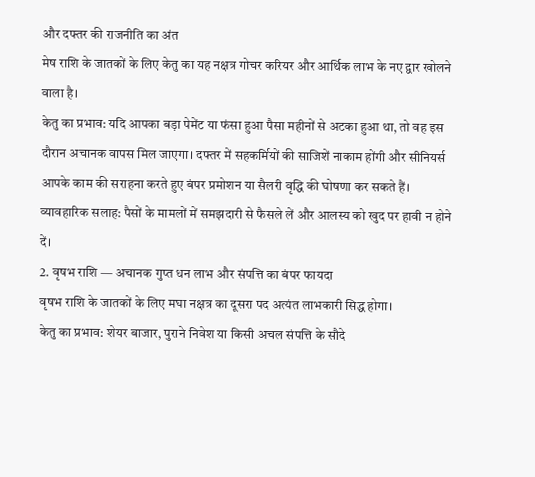और दफ्तर की राजनीति का अंत
मेष राशि के जातकों के लिए केतु का यह नक्षत्र गोचर करियर और आर्थिक लाभ के नए द्वार खोलने वाला है।
केतु का प्रभाव: यदि आपका बड़ा पेमेंट या फंसा हुआ पैसा महीनों से अटका हुआ था, तो वह इस दौरान अचानक वापस मिल जाएगा। दफ्तर में सहकर्मियों की साजिशें नाकाम होंगी और सीनियर्स आपके काम की सराहना करते हुए बंपर प्रमोशन या सैलरी वृद्धि की घोषणा कर सकते हैं।
व्यावहारिक सलाह: पैसों के मामलों में समझदारी से फैसले लें और आलस्य को खुद पर हावी न होने दें।
2. वृषभ राशि — अचानक गुप्त धन लाभ और संपत्ति का बंपर फायदा
वृषभ राशि के जातकों के लिए मघा नक्षत्र का दूसरा पद अत्यंत लाभकारी सिद्ध होगा।
केतु का प्रभाव: शेयर बाजार, पुराने निवेश या किसी अचल संपत्ति के सौदे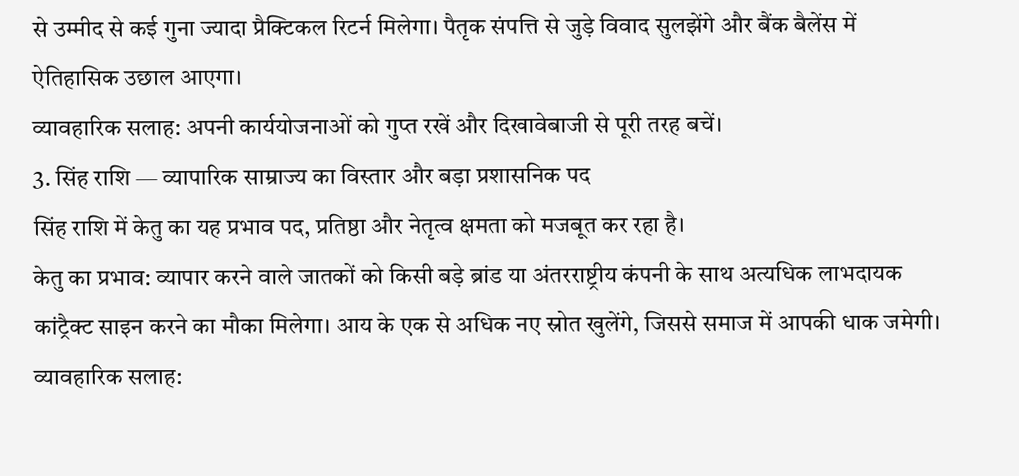से उम्मीद से कई गुना ज्यादा प्रैक्टिकल रिटर्न मिलेगा। पैतृक संपत्ति से जुड़े विवाद सुलझेंगे और बैंक बैलेंस में ऐतिहासिक उछाल आएगा।
व्यावहारिक सलाह: अपनी कार्ययोजनाओं को गुप्त रखें और दिखावेबाजी से पूरी तरह बचें।
3. सिंह राशि — व्यापारिक साम्राज्य का विस्तार और बड़ा प्रशासनिक पद
सिंह राशि में केतु का यह प्रभाव पद, प्रतिष्ठा और नेतृत्व क्षमता को मजबूत कर रहा है।
केतु का प्रभाव: व्यापार करने वाले जातकों को किसी बड़े ब्रांड या अंतरराष्ट्रीय कंपनी के साथ अत्यधिक लाभदायक कांट्रैक्ट साइन करने का मौका मिलेगा। आय के एक से अधिक नए स्रोत खुलेंगे, जिससे समाज में आपकी धाक जमेगी।
व्यावहारिक सलाह: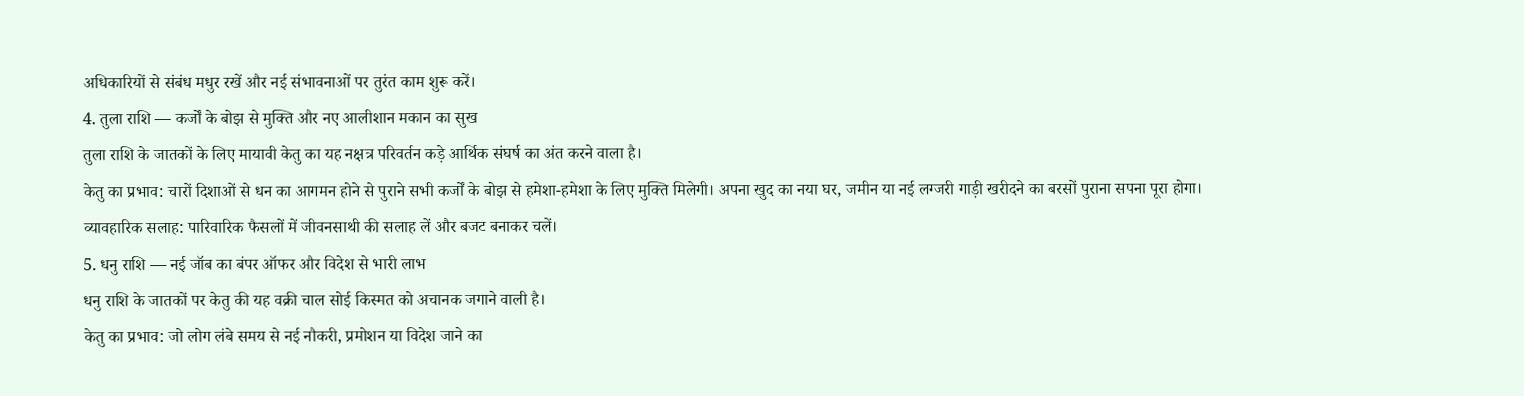अधिकारियों से संबंध मधुर रखें और नई संभावनाओं पर तुरंत काम शुरू करें।
4. तुला राशि — कर्जों के बोझ से मुक्ति और नए आलीशान मकान का सुख
तुला राशि के जातकों के लिए मायावी केतु का यह नक्षत्र परिवर्तन कड़े आर्थिक संघर्ष का अंत करने वाला है।
केतु का प्रभाव: चारों दिशाओं से धन का आगमन होने से पुराने सभी कर्जों के बोझ से हमेशा-हमेशा के लिए मुक्ति मिलेगी। अपना खुद का नया घर, जमीन या नई लग्जरी गाड़ी खरीदने का बरसों पुराना सपना पूरा होगा।
व्यावहारिक सलाह: पारिवारिक फैसलों में जीवनसाथी की सलाह लें और बजट बनाकर चलें।
5. धनु राशि — नई जॉब का बंपर ऑफर और विदेश से भारी लाभ
धनु राशि के जातकों पर केतु की यह वक्री चाल सोई किस्मत को अचानक जगाने वाली है।
केतु का प्रभाव: जो लोग लंबे समय से नई नौकरी, प्रमोशन या विदेश जाने का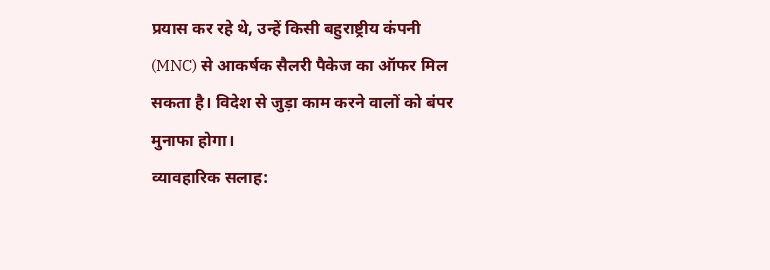प्रयास कर रहे थे, उन्हें किसी बहुराष्ट्रीय कंपनी (MNC) से आकर्षक सैलरी पैकेज का ऑफर मिल सकता है। विदेश से जुड़ा काम करने वालों को बंपर मुनाफा होगा।
व्यावहारिक सलाह: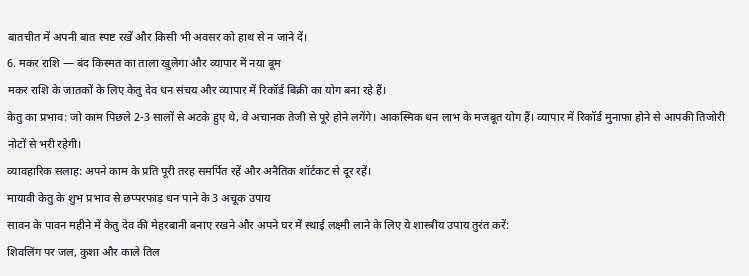बातचीत में अपनी बात स्पष्ट रखें और किसी भी अवसर को हाथ से न जाने दें।
6. मकर राशि — बंद किस्मत का ताला खुलेगा और व्यापार में नया बूम
मकर राशि के जातकों के लिए केतु देव धन संचय और व्यापार में रिकॉर्ड बिक्री का योग बना रहे हैं।
केतु का प्रभाव: जो काम पिछले 2-3 सालों से अटके हुए थे, वे अचानक तेजी से पूरे होने लगेंगे। आकस्मिक धन लाभ के मजबूत योग हैं। व्यापार में रिकॉर्ड मुनाफा होने से आपकी तिजोरी नोटों से भरी रहेगी।
व्यावहारिक सलाह: अपने काम के प्रति पूरी तरह समर्पित रहें और अनैतिक शॉर्टकट से दूर रहें।
मायावी केतु के शुभ प्रभाव से छप्परफाड़ धन पाने के 3 अचूक उपाय
सावन के पावन महीने में केतु देव की मेहरबानी बनाए रखने और अपने घर में स्थाई लक्ष्मी लाने के लिए ये शास्त्रीय उपाय तुरंत करें:
शिवलिंग पर जल, कुशा और काले तिल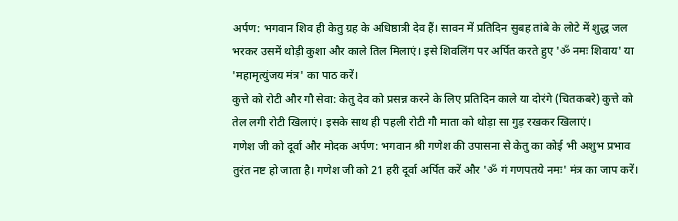अर्पण: भगवान शिव ही केतु ग्रह के अधिष्ठात्री देव हैं। सावन में प्रतिदिन सुबह तांबे के लोटे में शुद्ध जल भरकर उसमें थोड़ी कुशा और काले तिल मिलाएं। इसे शिवलिंग पर अर्पित करते हुए 'ॐ नमः शिवाय' या 'महामृत्युंजय मंत्र' का पाठ करें।
कुत्ते को रोटी और गौ सेवा: केतु देव को प्रसन्न करने के लिए प्रतिदिन काले या दोरंगे (चितकबरे) कुत्ते को तेल लगी रोटी खिलाएं। इसके साथ ही पहली रोटी गौ माता को थोड़ा सा गुड़ रखकर खिलाएं।
गणेश जी को दूर्वा और मोदक अर्पण: भगवान श्री गणेश की उपासना से केतु का कोई भी अशुभ प्रभाव तुरंत नष्ट हो जाता है। गणेश जी को 21 हरी दूर्वा अर्पित करें और 'ॐ गं गणपतये नमः' मंत्र का जाप करें।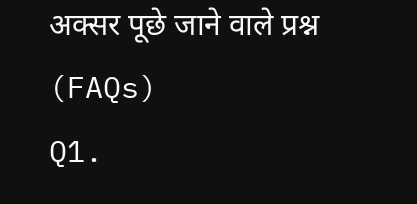अक्सर पूछे जाने वाले प्रश्न (FAQs)
Q1.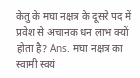केतु के मघा नक्षत्र के दूसरे पद में प्रवेश से अचानक धन लाभ क्यों होता है? Ans. मघा नक्षत्र का स्वामी स्वयं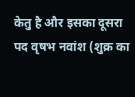केतु है और इसका दूसरा पद वृषभ नवांश (शुक्र का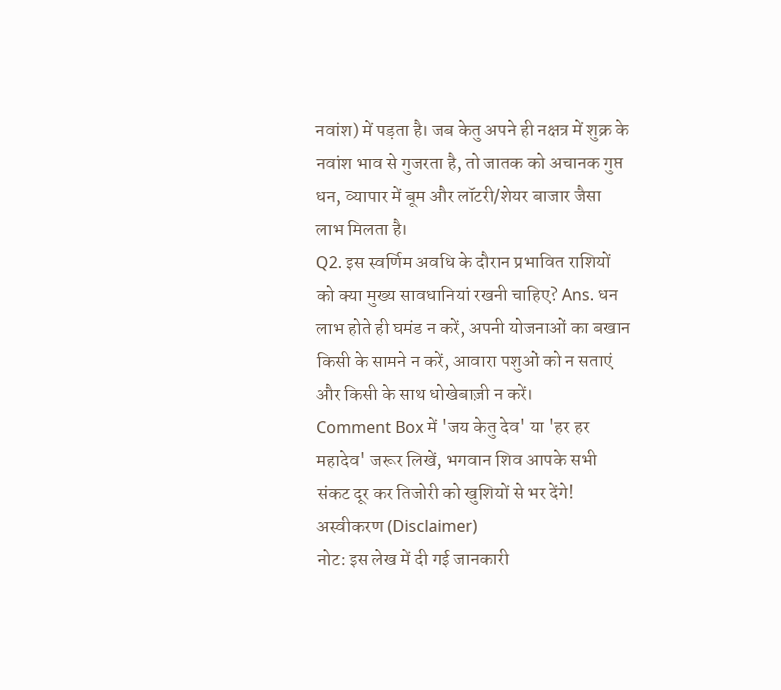नवांश) में पड़ता है। जब केतु अपने ही नक्षत्र में शुक्र के नवांश भाव से गुजरता है, तो जातक को अचानक गुप्त धन, व्यापार में बूम और लॉटरी/शेयर बाजार जैसा लाभ मिलता है।
Q2. इस स्वर्णिम अवधि के दौरान प्रभावित राशियों को क्या मुख्य सावधानियां रखनी चाहिए? Ans. धन लाभ होते ही घमंड न करें, अपनी योजनाओं का बखान किसी के सामने न करें, आवारा पशुओं को न सताएं और किसी के साथ धोखेबाज़ी न करें।
Comment Box में 'जय केतु देव' या 'हर हर महादेव' जरूर लिखें, भगवान शिव आपके सभी संकट दूर कर तिजोरी को खुशियों से भर देंगे!
अस्वीकरण (Disclaimer)
नोट: इस लेख में दी गई जानकारी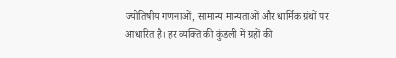ज्योतिषीय गणनाओं, सामान्य मान्यताओं और धार्मिक ग्रंथों पर आधारित है। हर व्यक्ति की कुंडली में ग्रहों की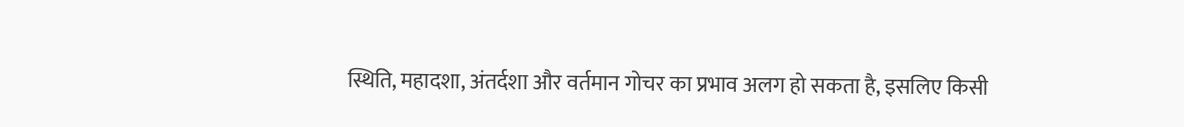स्थिति, महादशा, अंतर्दशा और वर्तमान गोचर का प्रभाव अलग हो सकता है, इसलिए किसी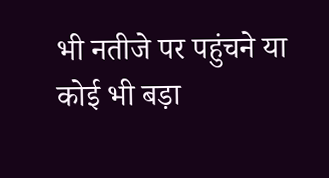भी नतीजे पर पहुंचने या कोई भी बड़ा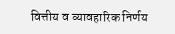वित्तीय व व्यावहारिक निर्णय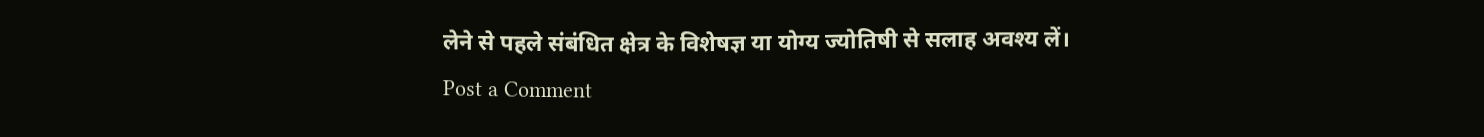लेने से पहले संबंधित क्षेत्र के विशेषज्ञ या योग्य ज्योतिषी से सलाह अवश्य लें।
Post a Comment